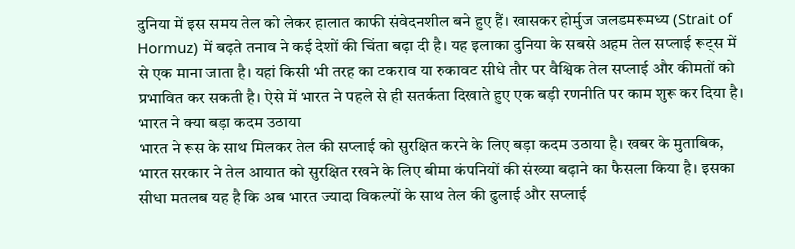दुनिया में इस समय तेल को लेकर हालात काफी संवेदनशील बने हुए हैं। खासकर होर्मुज जलडमरूमध्य (Strait of Hormuz) में बढ़ते तनाव ने कई देशों की चिंता बढ़ा दी है। यह इलाका दुनिया के सबसे अहम तेल सप्लाई रूट्स में से एक माना जाता है। यहां किसी भी तरह का टकराव या रुकावट सीधे तौर पर वैश्विक तेल सप्लाई और कीमतों को प्रभावित कर सकती है। ऐसे में भारत ने पहले से ही सतर्कता दिखाते हुए एक बड़ी रणनीति पर काम शुरू कर दिया है।
भारत ने क्या बड़ा कदम उठाया
भारत ने रूस के साथ मिलकर तेल की सप्लाई को सुरक्षित करने के लिए बड़ा कदम उठाया है। खबर के मुताबिक, भारत सरकार ने तेल आयात को सुरक्षित रखने के लिए बीमा कंपनियों की संख्या बढ़ाने का फैसला किया है। इसका सीधा मतलब यह है कि अब भारत ज्यादा विकल्पों के साथ तेल की ढुलाई और सप्लाई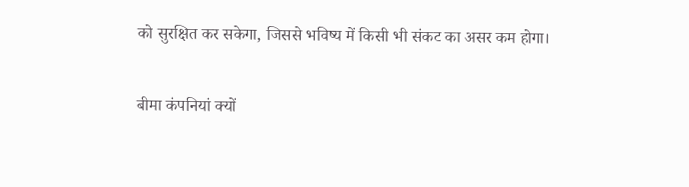को सुरक्षित कर सकेगा, जिससे भविष्य में किसी भी संकट का असर कम होगा।

बीमा कंपनियां क्यों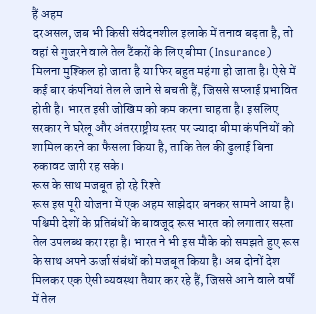हैं अहम
दरअसल, जब भी किसी संवेदनशील इलाके में तनाव बढ़ता है, तो वहां से गुजरने वाले तेल टैंकरों के लिए बीमा (Insurance) मिलना मुश्किल हो जाता है या फिर बहुत महंगा हो जाता है। ऐसे में कई बार कंपनियां तेल ले जाने से बचती हैं, जिससे सप्लाई प्रभावित होती है। भारत इसी जोखिम को कम करना चाहता है। इसलिए सरकार ने घरेलू और अंतरराष्ट्रीय स्तर पर ज्यादा बीमा कंपनियों को शामिल करने का फैसला किया है, ताकि तेल की ढुलाई बिना रुकावट जारी रह सके।
रूस के साथ मजबूत हो रहे रिश्ते
रूस इस पूरी योजना में एक अहम साझेदार बनकर सामने आया है। पश्चिमी देशों के प्रतिबंधों के बावजूद रूस भारत को लगातार सस्ता तेल उपलब्ध करा रहा है। भारत ने भी इस मौके को समझते हुए रूस के साथ अपने ऊर्जा संबंधों को मजबूत किया है। अब दोनों देश मिलकर एक ऐसी व्यवस्था तैयार कर रहे हैं, जिससे आने वाले वर्षों में तेल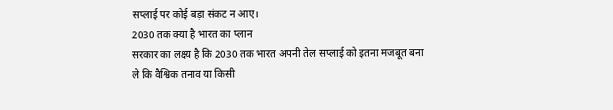सप्लाई पर कोई बड़ा संकट न आए।
2030 तक क्या है भारत का प्लान
सरकार का लक्ष्य है कि 2030 तक भारत अपनी तेल सप्लाई को इतना मजबूत बना ले कि वैश्विक तनाव या किसी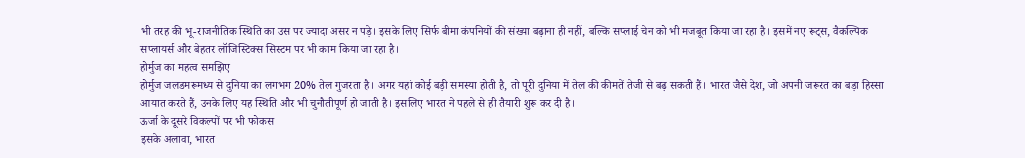भी तरह की भू-राजनीतिक स्थिति का उस पर ज्यादा असर न पड़े। इसके लिए सिर्फ बीमा कंपनियों की संख्या बढ़ाना ही नहीं, बल्कि सप्लाई चेन को भी मजबूत किया जा रहा है। इसमें नए रूट्स, वैकल्पिक सप्लायर्स और बेहतर लॉजिस्टिक्स सिस्टम पर भी काम किया जा रहा है।
होर्मुज का महत्व समझिए
होर्मुज जलडमरूमध्य से दुनिया का लगभग 20% तेल गुजरता है। अगर यहां कोई बड़ी समस्या होती है, तो पूरी दुनिया में तेल की कीमतें तेजी से बढ़ सकती हैं। भारत जैसे देश, जो अपनी जरूरत का बड़ा हिस्सा आयात करते हैं, उनके लिए यह स्थिति और भी चुनौतीपूर्ण हो जाती है। इसलिए भारत ने पहले से ही तैयारी शुरू कर दी है।
ऊर्जा के दूसरे विकल्पों पर भी फोकस
इसके अलावा, भारत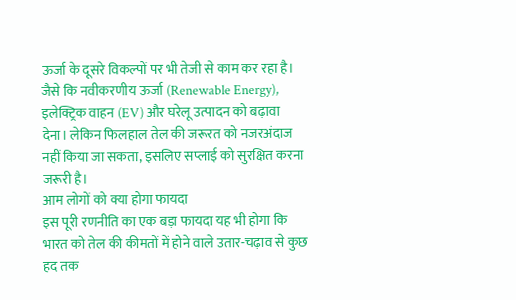ऊर्जा के दूसरे विकल्पों पर भी तेजी से काम कर रहा है। जैसे कि नवीकरणीय ऊर्जा (Renewable Energy), इलेक्ट्रिक वाहन (EV) और घरेलू उत्पादन को बढ़ावा देना। लेकिन फिलहाल तेल की जरूरत को नजरअंदाज नहीं किया जा सकता, इसलिए सप्लाई को सुरक्षित करना जरूरी है।
आम लोगों को क्या होगा फायदा
इस पूरी रणनीति का एक बड़ा फायदा यह भी होगा कि भारत को तेल की कीमतों में होने वाले उतार-चढ़ाव से कुछ हद तक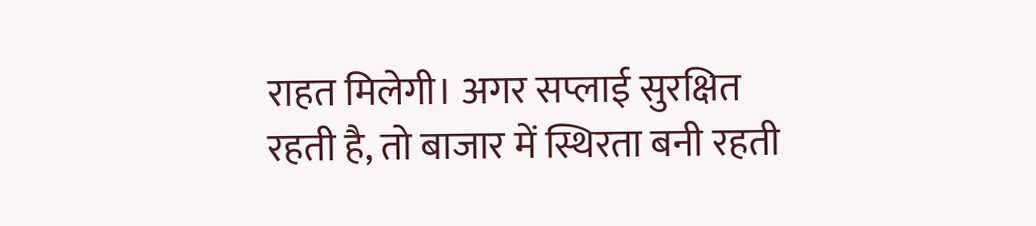राहत मिलेगी। अगर सप्लाई सुरक्षित रहती है, तो बाजार में स्थिरता बनी रहती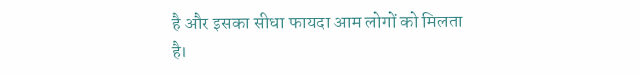है और इसका सीधा फायदा आम लोगों को मिलता है।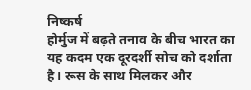निष्कर्ष
होर्मुज में बढ़ते तनाव के बीच भारत का यह कदम एक दूरदर्शी सोच को दर्शाता है। रूस के साथ मिलकर और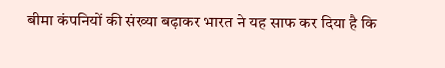बीमा कंपनियों की संख्या बढ़ाकर भारत ने यह साफ कर दिया है कि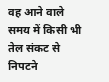वह आने वाले समय में किसी भी तेल संकट से निपटने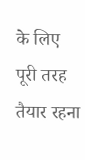के लिए पूरी तरह तैयार रहना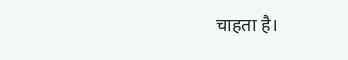चाहता है।